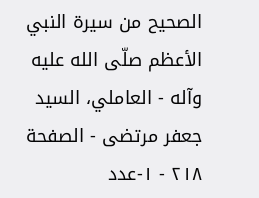الصحيح من سيرة النبي الأعظم صلّى الله عليه وآله - العاملي، السيد جعفر مرتضى - الصفحة ٢١٨ - ١-عدد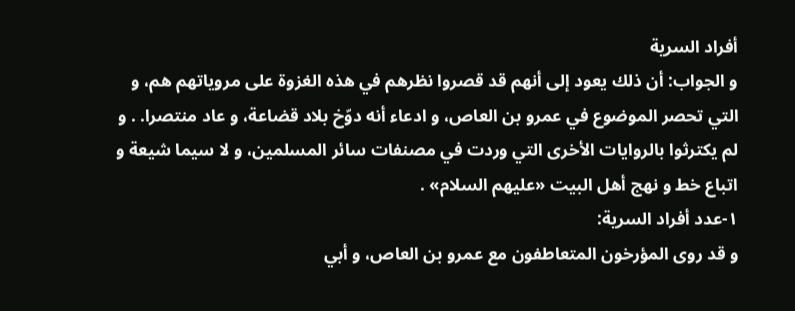أفراد السرية
و الجواب: أن ذلك يعود إلى أنهم قد قصروا نظرهم في هذه الغزوة على مروياتهم هم، و التي تحصر الموضوع في عمرو بن العاص، و ادعاء أنه دوّخ بلاد قضاعة، و عاد منتصرا. . و لم يكترثوا بالروايات الأخرى التي وردت في مصنفات سائر المسلمين، و لا سيما شيعة و اتباع خط و نهج أهل البيت «عليهم السلام» .
١-عدد أفراد السرية:
و قد روى المؤرخون المتعاطفون مع عمرو بن العاص، و أبي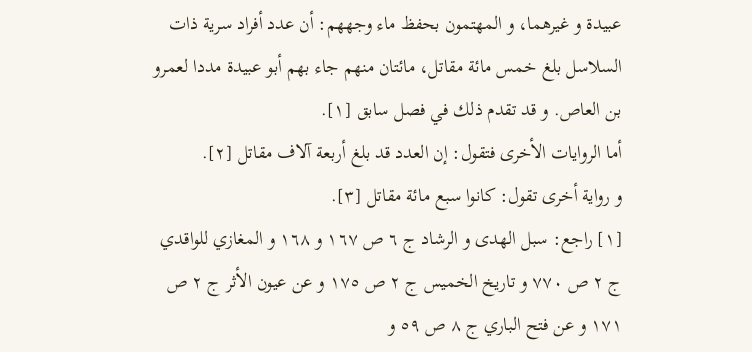عبيدة و غيرهما، و المهتمون بحفظ ماء وجههم: أن عدد أفراد سرية ذات السلاسل بلغ خمس مائة مقاتل، مائتان منهم جاء بهم أبو عبيدة مددا لعمرو بن العاص. و قد تقدم ذلك في فصل سابق [١].
أما الروايات الأخرى فتقول: إن العدد قد بلغ أربعة آلاف مقاتل [٢].
و رواية أخرى تقول: كانوا سبع مائة مقاتل [٣].
[١] راجع: سبل الهدى و الرشاد ج ٦ ص ١٦٧ و ١٦٨ و المغازي للواقدي ج ٢ ص ٧٧٠ و تاريخ الخميس ج ٢ ص ١٧٥ و عن عيون الأثر ج ٢ ص ١٧١ و عن فتح الباري ج ٨ ص ٥٩ و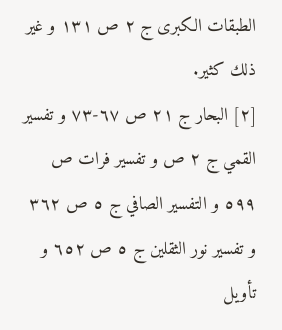الطبقات الكبرى ج ٢ ص ١٣١ و غير ذلك كثير.
[٢] البحار ج ٢١ ص ٦٧-٧٣ و تفسير القمي ج ٢ ص و تفسير فرات ص ٥٩٩ و التفسير الصافي ج ٥ ص ٣٦٢ و تفسير نور الثقلين ج ٥ ص ٦٥٢ و تأويل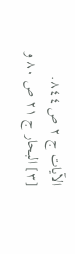الآيات ج ٢ ص ٨٤٤.
[٣] البحار ج ٢١ ص ٨٠ و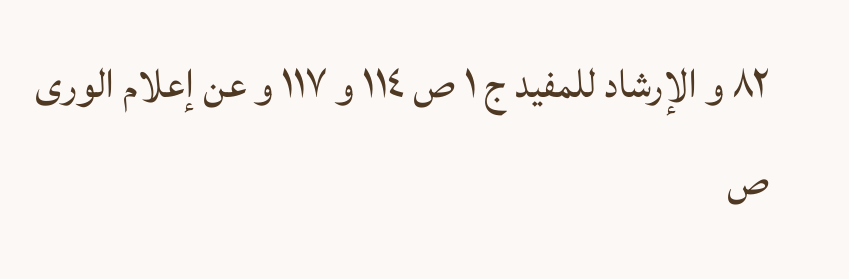٨٢ و الإرشاد للمفيد ج ١ ص ١١٤ و ١١٧ و عن إعلام الورى ص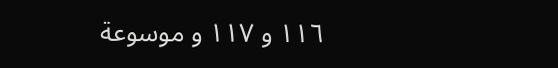١١٦ و ١١٧ و موسوعة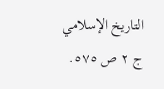التاريخ الإسلامي ج ٢ ص ٥٧٥.